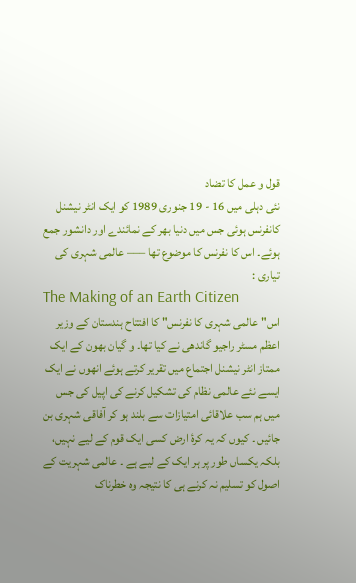قول و عمل کا تضاد
نئی دہلی میں 16 - 19 جنوری 1989 کو ایک انٹر نیشنل کانفرنس ہوئی جس میں دنیا بھر کے نمائندے اور دانشور جمع ہوئے۔ اس کا نفرنس کا موضوع تھا ––– عالمی شہری کی تیاری :
The Making of an Earth Citizen
اس" عالمی شہری کا نفرنس" کا افتتاح ہندستان کے وزیر اعظم مسٹر راجیو گاندھی نے کیا تھا۔ و گیان بھون کے ایک ممتاز انٹر نیشنل اجتماع میں تقریر کرتے ہوئے انھوں نے ایک ایسے نئے عالمی نظام کی تشکیل کرنے کی اپیل کی جس میں ہم سب علاقائی امتیازات سے بلند ہو کر آفاقی شہری بن جائیں ۔ کیوں کہ یہ کرۂ ارض کسی ایک قوم کے لیے نہیں، بلکہ یکساں طور پر ہر ایک کے لیے ہے ۔ عالمی شہریت کے اصول کو تسلیم نہ کرنے ہی کا نتیجہ وہ خطرناک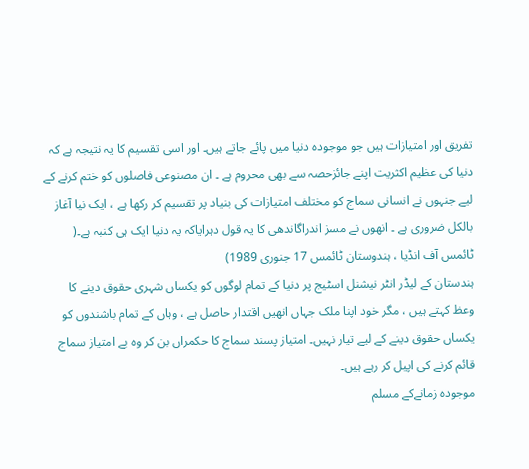تفریق اور امتیازات ہیں جو موجودہ دنیا میں پائے جاتے ہیں۔ اور اسی تقسیم کا یہ نتیجہ ہے کہ دنیا کی عظیم اکثریت اپنے جائزحصہ سے بھی محروم ہے ۔ ان مصنوعی فاصلوں کو ختم کرنے کے لیے جنہوں نے انسانی سماج کو مختلف امتیازات کی بنیاد پر تقسیم کر رکھا ہے ، ایک نیا آغاز بالکل ضروری ہے ۔ انھوں نے مسز اندراگاندھی کا یہ قول دہرایاکہ یہ دنیا ایک ہی کنبہ ہے۔( ٹائمس آف انڈیا ، ہندوستان ٹائمس 17 جنوری 1989)
ہندستان کے لیڈر انٹر نیشنل اسٹیج پر دنیا کے تمام لوگوں کو یکساں شہری حقوق دینے کا وعظ کہتے ہیں ، مگر خود اپنا ملک جہاں انھیں اقتدار حاصل ہے ، وہاں کے تمام باشندوں کو یکساں حقوق دینے کے لیے تیار نہیں۔ امتیاز پسند سماج کا حکمراں بن کر وہ بے امتیاز سماج قائم کرنے کی اپیل کر رہے ہیں۔
موجودہ زمانےکے مسلم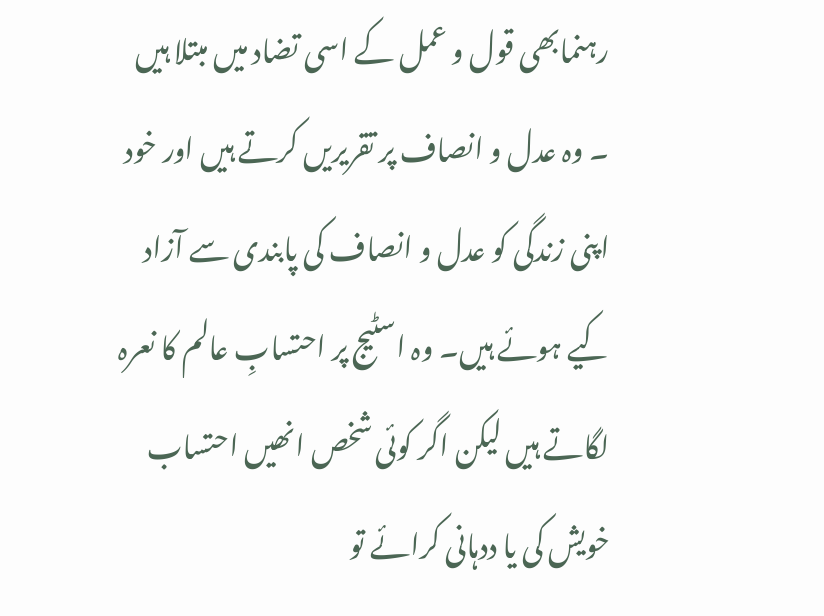رہنمابھی قول و عمل کے اسی تضاد میں مبتلا ہیں ۔ وہ عدل و انصاف پر تقریریں کرتے ہیں اور خود اپنی زندگی کو عدل و انصاف کی پابندی سے آزاد کیے ہوئے ہیں۔ وہ اسٹیج پر احتسابِ عالم کا نعرہ لگاتے ہیں لیکن اگر کوئی شخص انھیں احتساب خویش کی یا ددہانی کرائے تو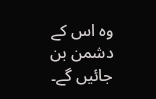وہ اس کے دشمن بن جائیں گے۔